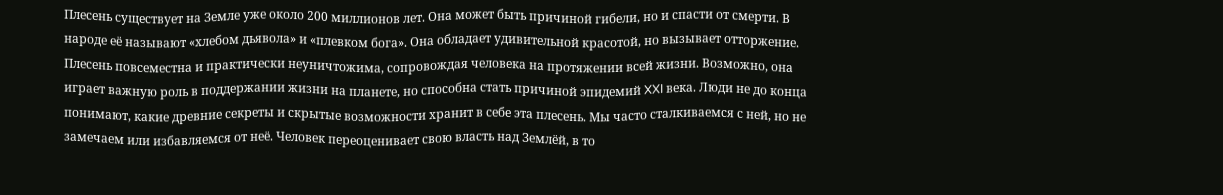Плесень существует на Земле уже около 200 миллионов лет. Она может быть причиной гибели, но и спасти от смерти. В народе её называют «хлебом дьявола» и «плевком бога». Она обладает удивительной красотой, но вызывает отторжение. Плесень повсеместна и практически неуничтожима, сопровождая человека на протяжении всей жизни. Возможно, она играет важную роль в поддержании жизни на планете, но способна стать причиной эпидемий XXI века. Люди не до конца понимают, какие древние секреты и скрытые возможности хранит в себе эта плесень. Мы часто сталкиваемся с ней, но не замечаем или избавляемся от неё. Человек переоценивает свою власть над Землёй, в то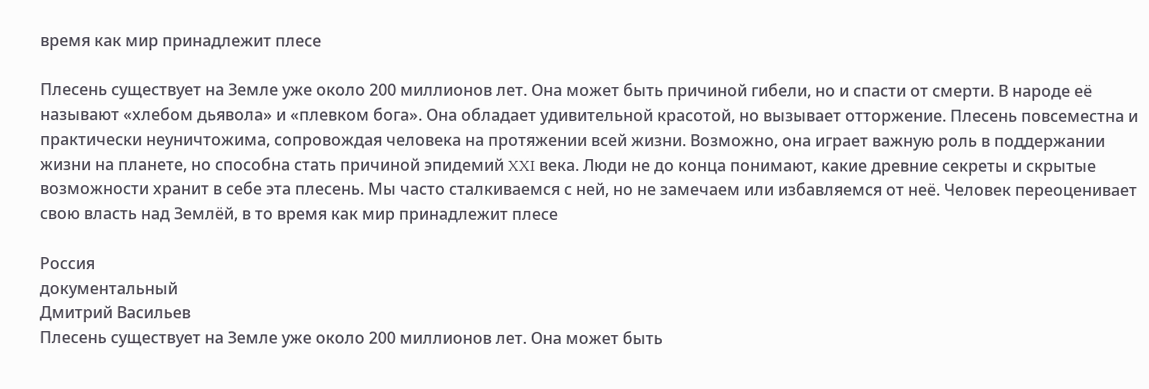время как мир принадлежит плесе

Плесень существует на Земле уже около 200 миллионов лет. Она может быть причиной гибели, но и спасти от смерти. В народе её называют «хлебом дьявола» и «плевком бога». Она обладает удивительной красотой, но вызывает отторжение. Плесень повсеместна и практически неуничтожима, сопровождая человека на протяжении всей жизни. Возможно, она играет важную роль в поддержании жизни на планете, но способна стать причиной эпидемий XXI века. Люди не до конца понимают, какие древние секреты и скрытые возможности хранит в себе эта плесень. Мы часто сталкиваемся с ней, но не замечаем или избавляемся от неё. Человек переоценивает свою власть над Землёй, в то время как мир принадлежит плесе

Россия
документальный
Дмитрий Васильев
Плесень существует на Земле уже около 200 миллионов лет. Она может быть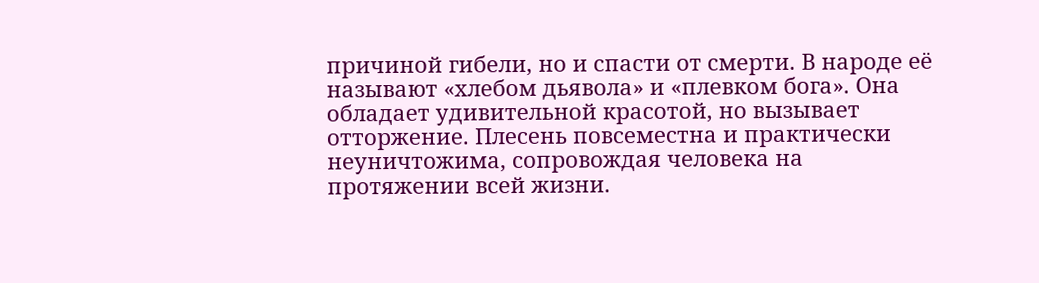причиной гибели, но и спасти от смерти. В народе её называют «хлебом дьявола» и «плевком бога». Она обладает удивительной красотой, но вызывает отторжение. Плесень повсеместна и практически неуничтожима, сопровождая человека на протяжении всей жизни.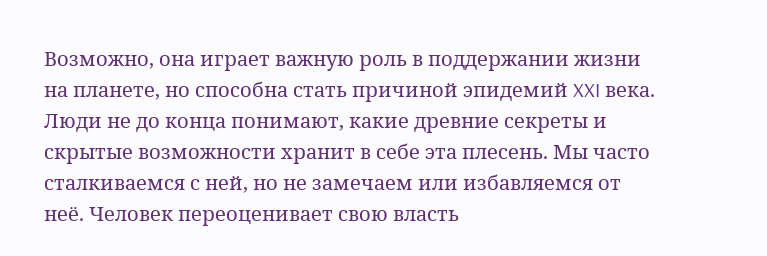Возможно, она играет важную роль в поддержании жизни на планете, но способна стать причиной эпидемий XXI века. Люди не до конца понимают, какие древние секреты и скрытые возможности хранит в себе эта плесень. Мы часто сталкиваемся с ней, но не замечаем или избавляемся от неё. Человек переоценивает свою власть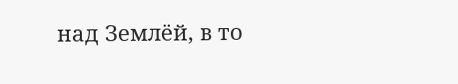над Землёй, в то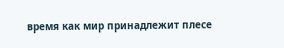время как мир принадлежит плесе